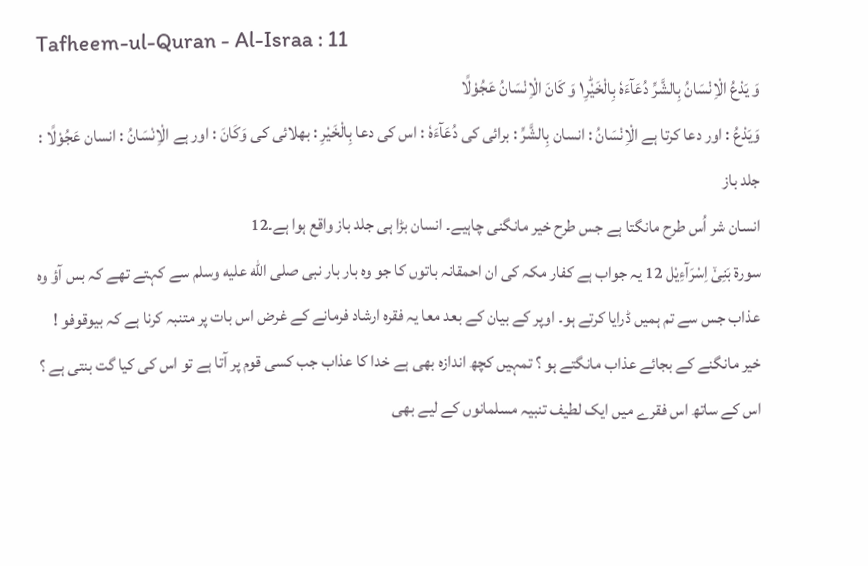Tafheem-ul-Quran - Al-Israa : 11
وَ یَدْعُ الْاِنْسَانُ بِالشَّرِّ دُعَآءَهٗ بِالْخَیْرِ١ؕ وَ كَانَ الْاِنْسَانُ عَجُوْلًا
وَيَدْعُ : اور دعا کرتا ہے الْاِنْسَانُ : انسان بِالشَّرِّ : برائی کی دُعَآءَهٗ : اس کی دعا بِالْخَيْرِ : بھلائی کی وَكَانَ : اور ہے الْاِنْسَانُ : انسان عَجُوْلًا : جلد باز
انسان شر اُس طرح مانگتا ہے جس طرح خیر مانگنی چاہیے۔ انسان بڑا ہی جلد باز واقع ہوا ہے۔12
سورة بَنِیْۤ اِسْرَآءِیْل 12 یہ جواب ہے کفار مکہ کی ان احمقانہ باتوں کا جو وہ بار بار نبی صلى الله عليه وسلم سے کہتے تھے کہ بس آؤ وہ عذاب جس سے تم ہمیں ڈرایا کرتے ہو۔ اوپر کے بیان کے بعد معا یہ فقرہ ارشاد فرمانے کے غرض اس بات پر متنبہ کرنا ہے کہ بیوقوفو ! خیر مانگنے کے بجائے عذاب مانگتے ہو ؟ تمہیں کچھ اندازہ بھی ہے خدا کا عذاب جب کسی قوم پر آتا ہے تو اس کی کیا گت بنتی ہے ؟ اس کے ساتھ اس فقرے میں ایک لطیف تنبیہ مسلمانوں کے لیے بھی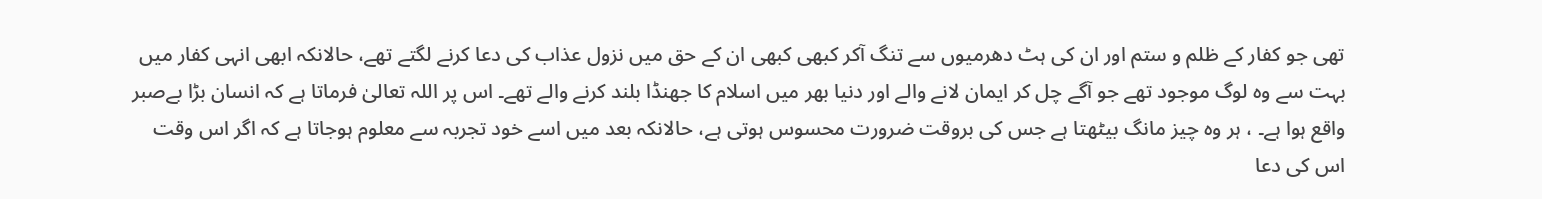تھی جو کفار کے ظلم و ستم اور ان کی ہٹ دھرمیوں سے تنگ آکر کبھی کبھی ان کے حق میں نزول عذاب کی دعا کرنے لگتے تھے، حالانکہ ابھی انہی کفار میں بہت سے وہ لوگ موجود تھے جو آگے چل کر ایمان لانے والے اور دنیا بھر میں اسلام کا جھنڈا بلند کرنے والے تھے۔ اس پر اللہ تعالیٰ فرماتا ہے کہ انسان بڑا بےصبر واقع ہوا ہے۔ ، ہر وہ چیز مانگ بیٹھتا ہے جس کی بروقت ضرورت محسوس ہوتی ہے، حالانکہ بعد میں اسے خود تجربہ سے معلوم ہوجاتا ہے کہ اگر اس وقت اس کی دعا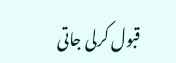قبول کرلی جاتی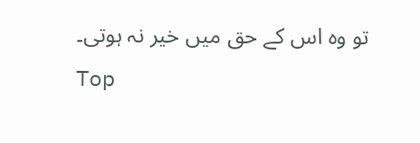تو وہ اس کے حق میں خیر نہ ہوتی۔
Top